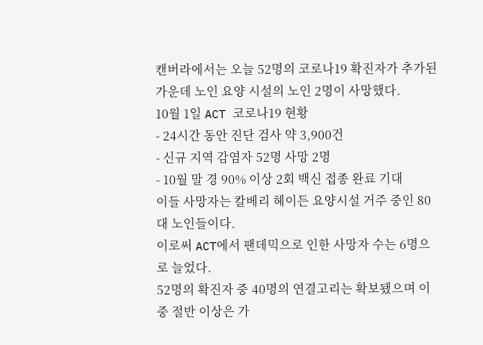캔버라에서는 오늘 52명의 코로나19 확진자가 추가된 가운데 노인 요양 시설의 노인 2명이 사망했다.
10월 1일 ACT 코로나19 현황
- 24시간 동안 진단 검사 약 3,900건
- 신규 지역 감염자 52명 사망 2명
- 10월 말 경 90% 이상 2회 백신 접종 완료 기대
이들 사망자는 칼베리 헤이든 요양시설 거주 중인 80대 노인들이다.
이로써 ACT에서 팬데믹으로 인한 사망자 수는 6명으로 늘었다.
52명의 확진자 중 40명의 연결고리는 확보됐으며 이 중 절반 이상은 가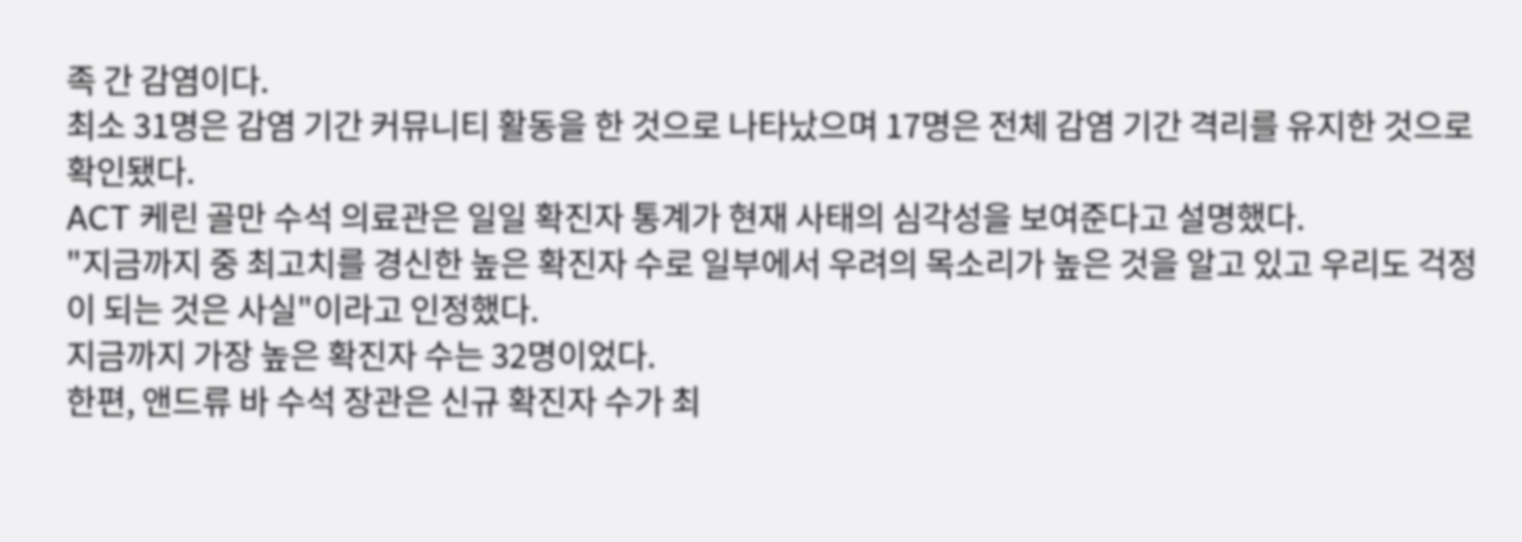족 간 감염이다.
최소 31명은 감염 기간 커뮤니티 활동을 한 것으로 나타났으며 17명은 전체 감염 기간 격리를 유지한 것으로 확인됐다.
ACT 케린 골만 수석 의료관은 일일 확진자 통계가 현재 사태의 심각성을 보여준다고 설명했다.
"지금까지 중 최고치를 경신한 높은 확진자 수로 일부에서 우려의 목소리가 높은 것을 알고 있고 우리도 걱정이 되는 것은 사실"이라고 인정했다.
지금까지 가장 높은 확진자 수는 32명이었다.
한편, 앤드류 바 수석 장관은 신규 확진자 수가 최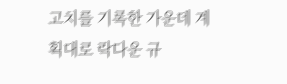고치를 기록한 가운데 계획대로 락다운 규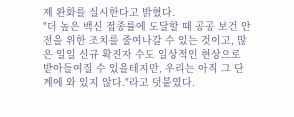제 완화를 실시한다고 밝혔다.
"더 높은 백신 접종률에 도달할 때 공공 보건 안전을 위한 조치를 줄여나갈 수 있는 것이고, 많은 일일 신규 확진자 수도 일상적인 현상으로 받아들여질 수 있을테지만, 우리는 아직 그 단계에 와 있지 않다."라고 덧붙였다.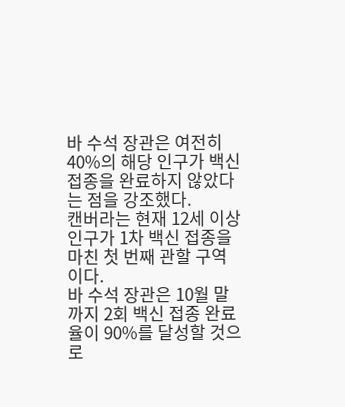바 수석 장관은 여전히 40%의 해당 인구가 백신 접종을 완료하지 않았다는 점을 강조했다.
캔버라는 현재 12세 이상 인구가 1차 백신 접종을 마친 첫 번째 관할 구역이다.
바 수석 장관은 10월 말까지 2회 백신 접종 완료율이 90%를 달성할 것으로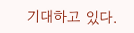기대하고 있다.